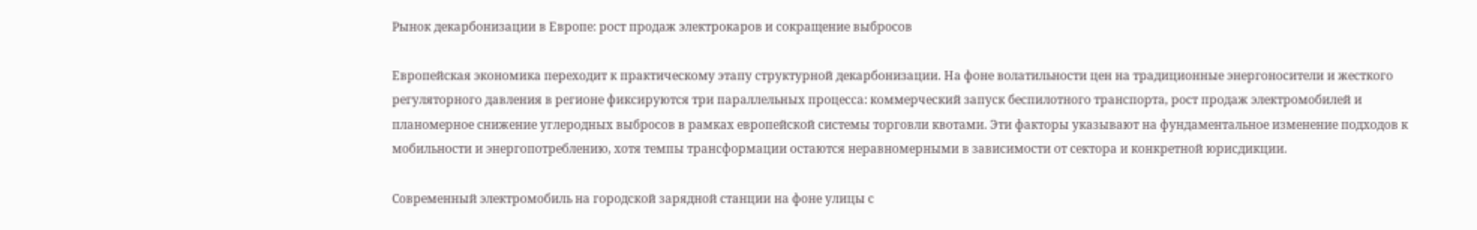Рынок декарбонизации в Европе: рост продаж электрокаров и сокращение выбросов

Европейская экономика переходит к практическому этапу структурной декарбонизации. На фоне волатильности цен на традиционные энергоносители и жесткого регуляторного давления в регионе фиксируются три параллельных процесса: коммерческий запуск беспилотного транспорта, рост продаж электромобилей и планомерное снижение углеродных выбросов в рамках европейской системы торговли квотами. Эти факторы указывают на фундаментальное изменение подходов к мобильности и энергопотреблению, хотя темпы трансформации остаются неравномерными в зависимости от сектора и конкретной юрисдикции.

Современный электромобиль на городской зарядной станции на фоне улицы с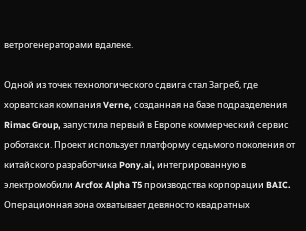ветрогенераторами вдалеке.

Одной из точек технологического сдвига стал Загреб, где хорватская компания Verne, созданная на базе подразделения Rimac Group, запустила первый в Европе коммерческий сервис роботакси. Проект использует платформу седьмого поколения от китайского разработчика Pony.ai, интегрированную в электромобили Arcfox Alpha T5 производства корпорации BAIC. Операционная зона охватывает девяносто квадратных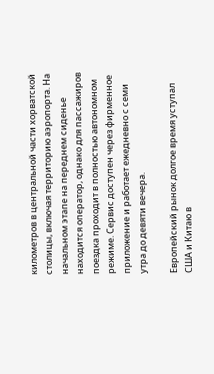километров в центральной части хорватской столицы, включая территорию аэропорта. На начальном этапе на переднем сиденье находится оператор, однако для пассажиров поездка проходит в полностью автономном режиме. Сервис доступен через фирменное приложение и работает ежедневно с семи утра до девяти вечера.

Европейский рынок долгое время уступал США и Китаю в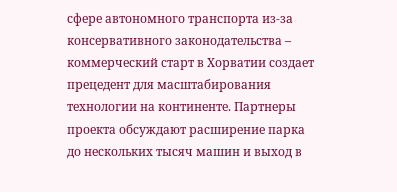сфере автономного транспорта из-за консервативного законодательства – коммерческий старт в Хорватии создает прецедент для масштабирования технологии на континенте. Партнеры проекта обсуждают расширение парка до нескольких тысяч машин и выход в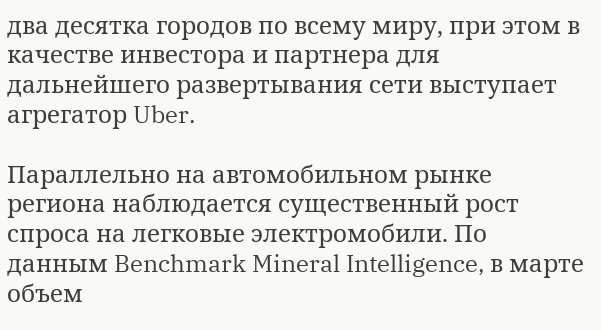два десятка городов по всему миру, при этом в качестве инвестора и партнера для дальнейшего развертывания сети выступает агрегатор Uber.

Параллельно на автомобильном рынке региона наблюдается существенный рост спроса на легковые электромобили. По данным Benchmark Mineral Intelligence, в марте объем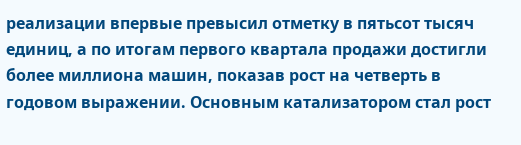реализации впервые превысил отметку в пятьсот тысяч единиц, а по итогам первого квартала продажи достигли более миллиона машин, показав рост на четверть в годовом выражении. Основным катализатором стал рост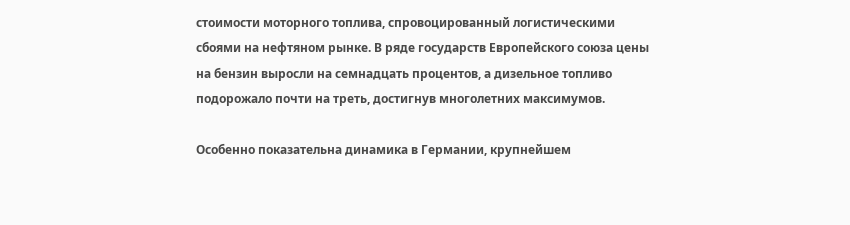стоимости моторного топлива, спровоцированный логистическими сбоями на нефтяном рынке. В ряде государств Европейского союза цены на бензин выросли на семнадцать процентов, а дизельное топливо подорожало почти на треть, достигнув многолетних максимумов.

Особенно показательна динамика в Германии, крупнейшем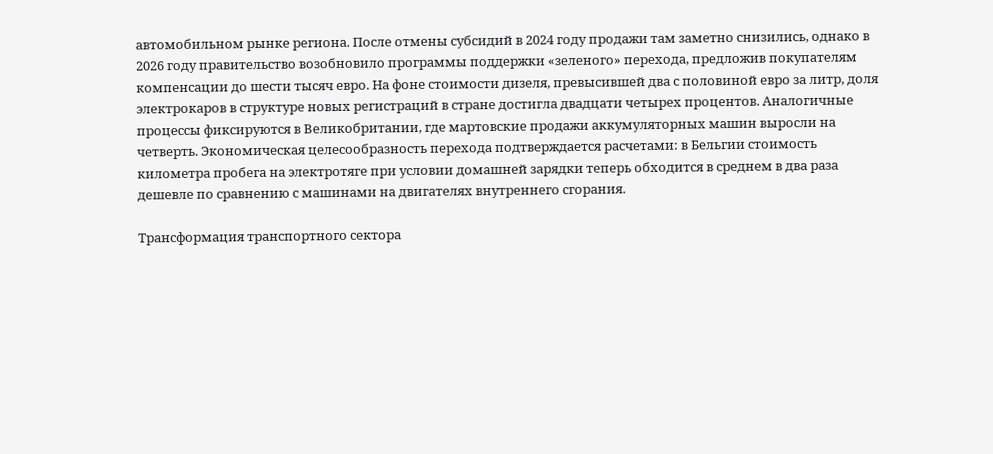автомобильном рынке региона. После отмены субсидий в 2024 году продажи там заметно снизились, однако в 2026 году правительство возобновило программы поддержки «зеленого» перехода, предложив покупателям компенсации до шести тысяч евро. На фоне стоимости дизеля, превысившей два с половиной евро за литр, доля электрокаров в структуре новых регистраций в стране достигла двадцати четырех процентов. Аналогичные процессы фиксируются в Великобритании, где мартовские продажи аккумуляторных машин выросли на четверть. Экономическая целесообразность перехода подтверждается расчетами: в Бельгии стоимость километра пробега на электротяге при условии домашней зарядки теперь обходится в среднем в два раза дешевле по сравнению с машинами на двигателях внутреннего сгорания.

Трансформация транспортного сектора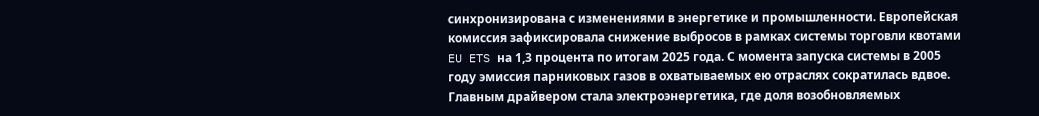синхронизирована с изменениями в энергетике и промышленности. Европейская комиссия зафиксировала снижение выбросов в рамках системы торговли квотами EU ETS на 1,3 процента по итогам 2025 года. С момента запуска системы в 2005 году эмиссия парниковых газов в охватываемых ею отраслях сократилась вдвое. Главным драйвером стала электроэнергетика, где доля возобновляемых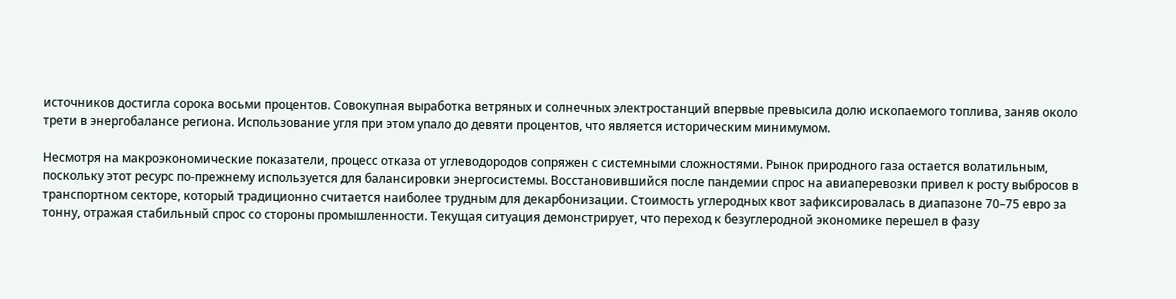источников достигла сорока восьми процентов. Совокупная выработка ветряных и солнечных электростанций впервые превысила долю ископаемого топлива, заняв около трети в энергобалансе региона. Использование угля при этом упало до девяти процентов, что является историческим минимумом.

Несмотря на макроэкономические показатели, процесс отказа от углеводородов сопряжен с системными сложностями. Рынок природного газа остается волатильным, поскольку этот ресурс по-прежнему используется для балансировки энергосистемы. Восстановившийся после пандемии спрос на авиаперевозки привел к росту выбросов в транспортном секторе, который традиционно считается наиболее трудным для декарбонизации. Стоимость углеродных квот зафиксировалась в диапазоне 70–75 евро за тонну, отражая стабильный спрос со стороны промышленности. Текущая ситуация демонстрирует, что переход к безуглеродной экономике перешел в фазу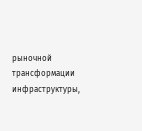рыночной трансформации инфраструктуры,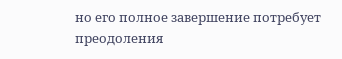но его полное завершение потребует преодоления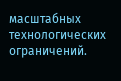масштабных технологических ограничений.